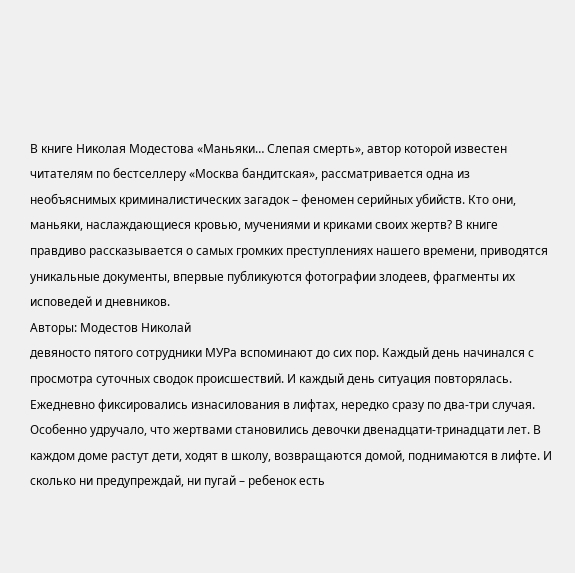В книге Николая Модестова «Маньяки… Слепая смерть», автор которой известен читателям по бестселлеру «Москва бандитская», рассматривается одна из необъяснимых криминалистических загадок – феномен серийных убийств. Кто они, маньяки, наслаждающиеся кровью, мучениями и криками своих жертв? В книге правдиво рассказывается о самых громких преступлениях нашего времени, приводятся уникальные документы, впервые публикуются фотографии злодеев, фрагменты их исповедей и дневников.
Авторы: Модестов Николай
девяносто пятого сотрудники МУРа вспоминают до сих пор. Каждый день начинался с просмотра суточных сводок происшествий. И каждый день ситуация повторялась. Ежедневно фиксировались изнасилования в лифтах, нередко сразу по два-три случая. Особенно удручало, что жертвами становились девочки двенадцати-тринадцати лет. В каждом доме растут дети, ходят в школу, возвращаются домой, поднимаются в лифте. И сколько ни предупреждай, ни пугай – ребенок есть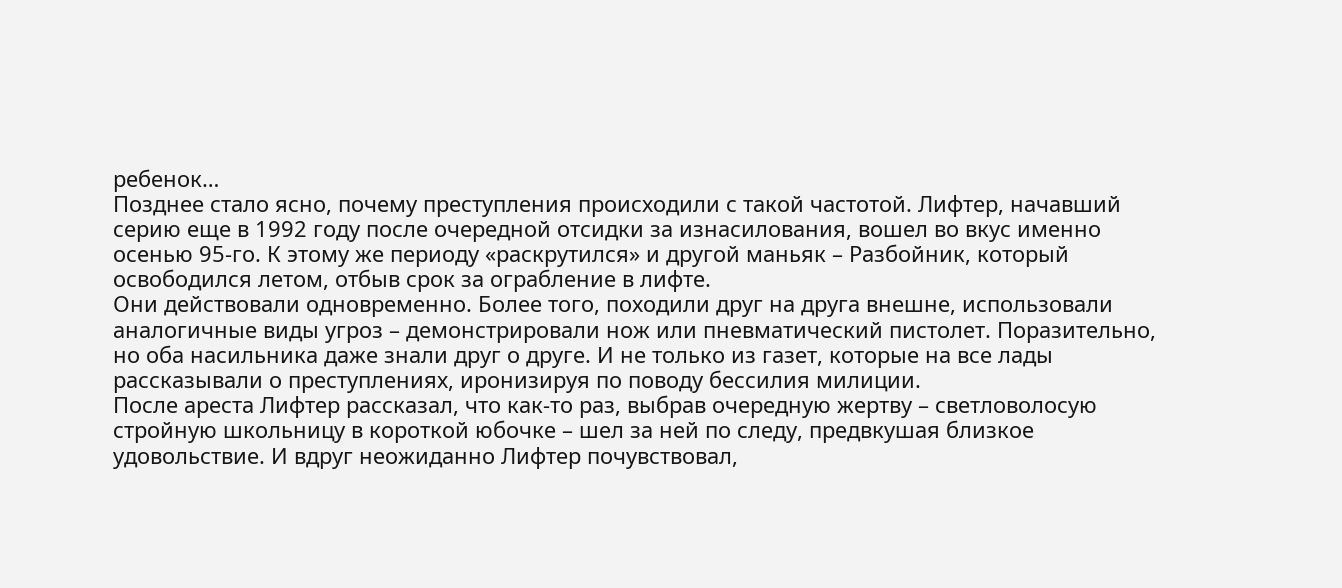ребенок…
Позднее стало ясно, почему преступления происходили с такой частотой. Лифтер, начавший серию еще в 1992 году после очередной отсидки за изнасилования, вошел во вкус именно осенью 95-го. К этому же периоду «раскрутился» и другой маньяк – Разбойник, который освободился летом, отбыв срок за ограбление в лифте.
Они действовали одновременно. Более того, походили друг на друга внешне, использовали аналогичные виды угроз – демонстрировали нож или пневматический пистолет. Поразительно, но оба насильника даже знали друг о друге. И не только из газет, которые на все лады рассказывали о преступлениях, иронизируя по поводу бессилия милиции.
После ареста Лифтер рассказал, что как-то раз, выбрав очередную жертву – светловолосую стройную школьницу в короткой юбочке – шел за ней по следу, предвкушая близкое удовольствие. И вдруг неожиданно Лифтер почувствовал,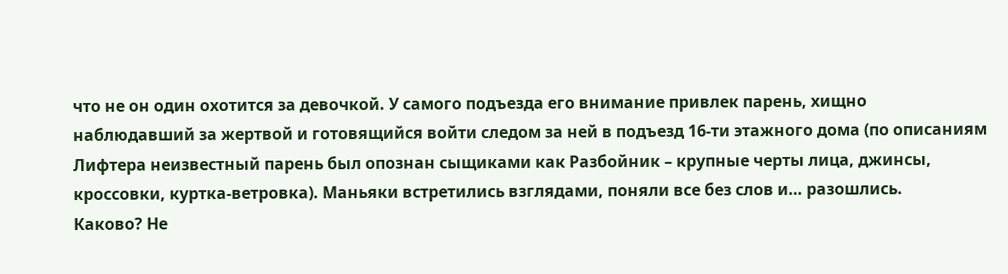что не он один охотится за девочкой. У самого подъезда его внимание привлек парень, хищно наблюдавший за жертвой и готовящийся войти следом за ней в подъезд 16-ти этажного дома (по описаниям Лифтера неизвестный парень был опознан сыщиками как Разбойник – крупные черты лица, джинсы, кроссовки, куртка-ветровка). Маньяки встретились взглядами, поняли все без слов и… разошлись.
Каково? Не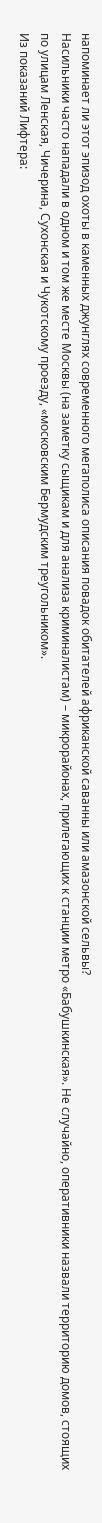напоминает ли этот эпизод охоты в каменных джунглях современного мегаполиса описания повадок обитателей африканской саванны или амазонской сельвы?
Насильники часто нападали в одном и том же месте Москвы (на заметку сыщикам и для анализа криминалистам) – микрорайонах, прилегающих к станции метро «Бабушкинская». Не случайно, оперативники назвали территорию домов, стоящих по улицам Ленская, Чичерина, Сухонская и Чукотскому проезду, «московским Бермудским треугольником».
Из показаний Лифтера: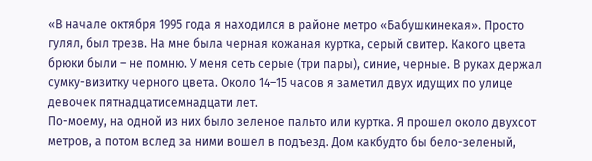«В начале октября 1995 года я находился в районе метро «Бабушкинекая». Просто гулял, был трезв. На мне была черная кожаная куртка, серый свитер. Какого цвета брюки были – не помню. У меня сеть серые (три пары), синие, черные. В руках держал сумку-визитку черного цвета. Около 14–15 часов я заметил двух идущих по улице девочек пятнадцатисемнадцати лет.
По-моему, на одной из них было зеленое пальто или куртка. Я прошел около двухсот метров, а потом вслед за ними вошел в подъезд. Дом какбудто бы бело-зеленый,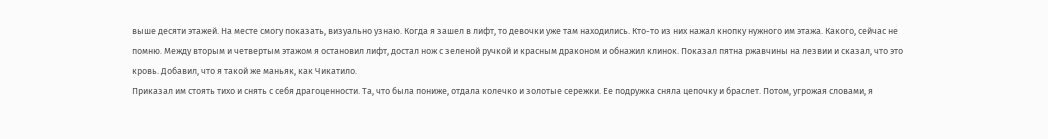выше десяти этажей. На месте смогу показать, визуально узнаю. Когда я зашел в лифт, то девочки уже там находились. Кто-то из них нажал кнопку нужного им этажа. Какого, сейчас не помню. Между вторым и четвертым этажом я остановил лифт, достал нож с зеленой ручкой и красным драконом и обнажил клинок. Показал пятна ржавчины на лезвии и сказал, что это кровь. Добавил, что я такой же маньяк, как Чикатило.
Приказал им стоять тихо и снять с себя драгоценности. Та, что была пониже, отдала колечко и золотые сережки. Ее подружка сняла цепочку и браслет. Потом, угрожая словами, я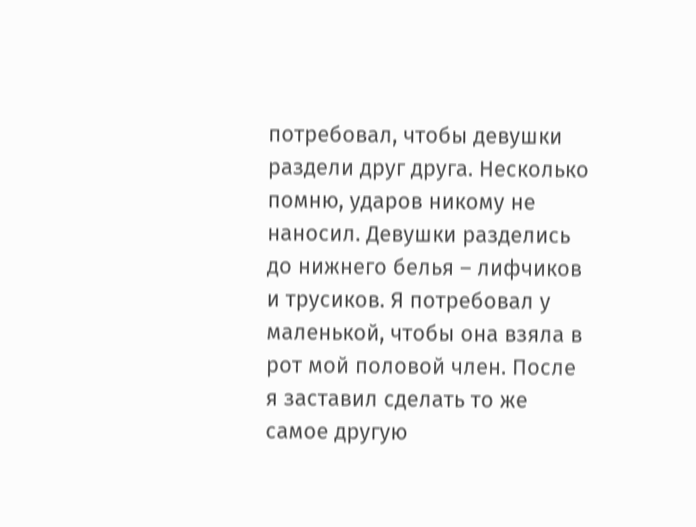потребовал, чтобы девушки раздели друг друга. Несколько помню, ударов никому не наносил. Девушки разделись до нижнего белья – лифчиков и трусиков. Я потребовал у маленькой, чтобы она взяла в рот мой половой член. После я заставил сделать то же самое другую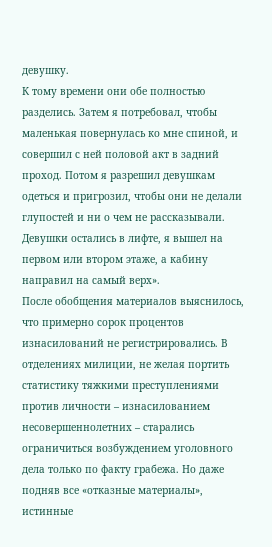девушку.
К тому времени они обе полностью разделись. Затем я потребовал, чтобы маленькая повернулась ко мне спиной, и совершил с ней половой акт в задний проход. Потом я разрешил девушкам одеться и пригрозил, чтобы они не делали глупостей и ни о чем не рассказывали. Девушки остались в лифте, я вышел на первом или втором этаже, а кабину направил на самый верх».
После обобщения материалов выяснилось, что примерно сорок процентов изнасилований не регистрировались. В отделениях милиции, не желая портить статистику тяжкими преступлениями против личности – изнасилованием несовершеннолетних – старались ограничиться возбуждением уголовного дела только по факту грабежа. Но даже подняв все «отказные материалы», истинные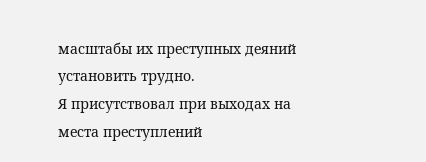масштабы их преступных деяний установить трудно.
Я присутствовал при выходах на места преступлений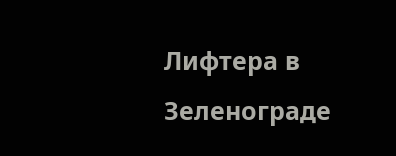Лифтера в Зеленограде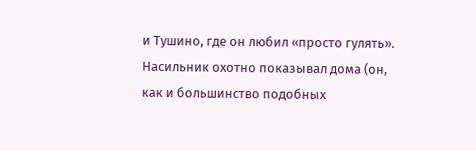и Тушино, где он любил «просто гулять». Насильник охотно показывал дома (он, как и большинство подобных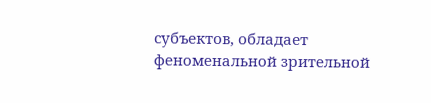субъектов, обладает феноменальной зрительной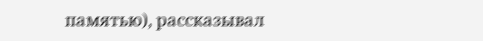памятью), рассказывал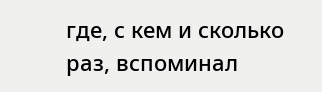где, с кем и сколько раз, вспоминал